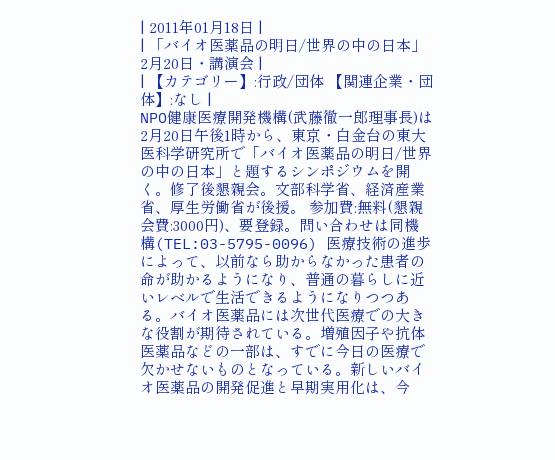| 2011年01月18日 |
| 「バイオ医薬品の明日/世界の中の日本」 2月20日・講演会 |
| 【カテゴリー】:行政/団体 【関連企業・団体】:なし |
NPO健康医療開発機構(武藤徹一郎理事長)は2月20日午後1時から、東京・白金台の東大医科学研究所で「バイオ医薬品の明日/世界の中の日本」と題するシンポジウムを開く。修了後懇親会。文部科学省、経済産業省、厚生労働省が後援。 参加費:無料(懇親会費:3000円)、要登録。問い合わせは同機構(TEL:03-5795-0096) 医療技術の進歩によって、以前なら助からなかった患者の命が助かるようになり、普通の暮らしに近いレベルで生活できるようになりつつある。バイオ医薬品には次世代医療での大きな役割が期待されている。増殖因子や抗体医薬品などの一部は、すでに今日の医療で欠かせないものとなっている。新しいバイオ医薬品の開発促進と早期実用化は、今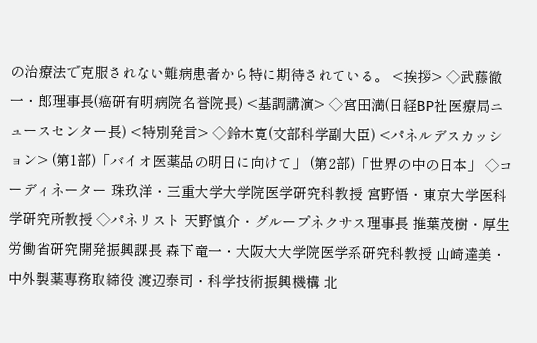の治療法で克服されない難病患者から特に期待されている。 <挨拶> ◇武藤徹一・郎理事長(癌研有明病院名誉院長) <基調講演> ◇宮田満(日経BP社医療局ニュースセンター長) <特別発言> ◇鈴木寛(文部科学副大臣) <パネルデスカッション> (第1部)「バイオ医薬品の明日に向けて」 (第2部)「世界の中の日本」 ◇コーディネーター 珠玖洋・三重大学大学院医学研究科教授 宮野悟・東京大学医科学研究所教授 ◇パネリスト 天野慎介・グループネクサス理事長 推葉茂樹・厚生労働省研究開発振興課長 森下竜一・大阪大大学院医学系研究科教授 山崎達美・中外製薬専務取締役 渡辺泰司・科学技術振興機構 北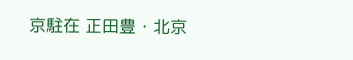京駐在 正田豊・北京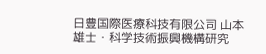日豊国際医療科技有限公司 山本雄士・科学技術振興機構研究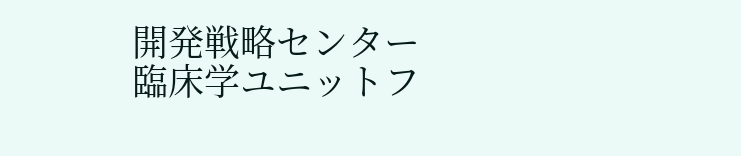開発戦略センター臨床学ユニットフ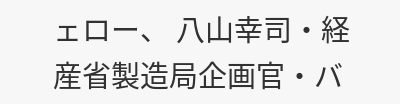ェロー、 八山幸司・経産省製造局企画官・バ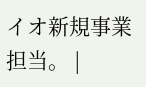イオ新規事業担当。 |